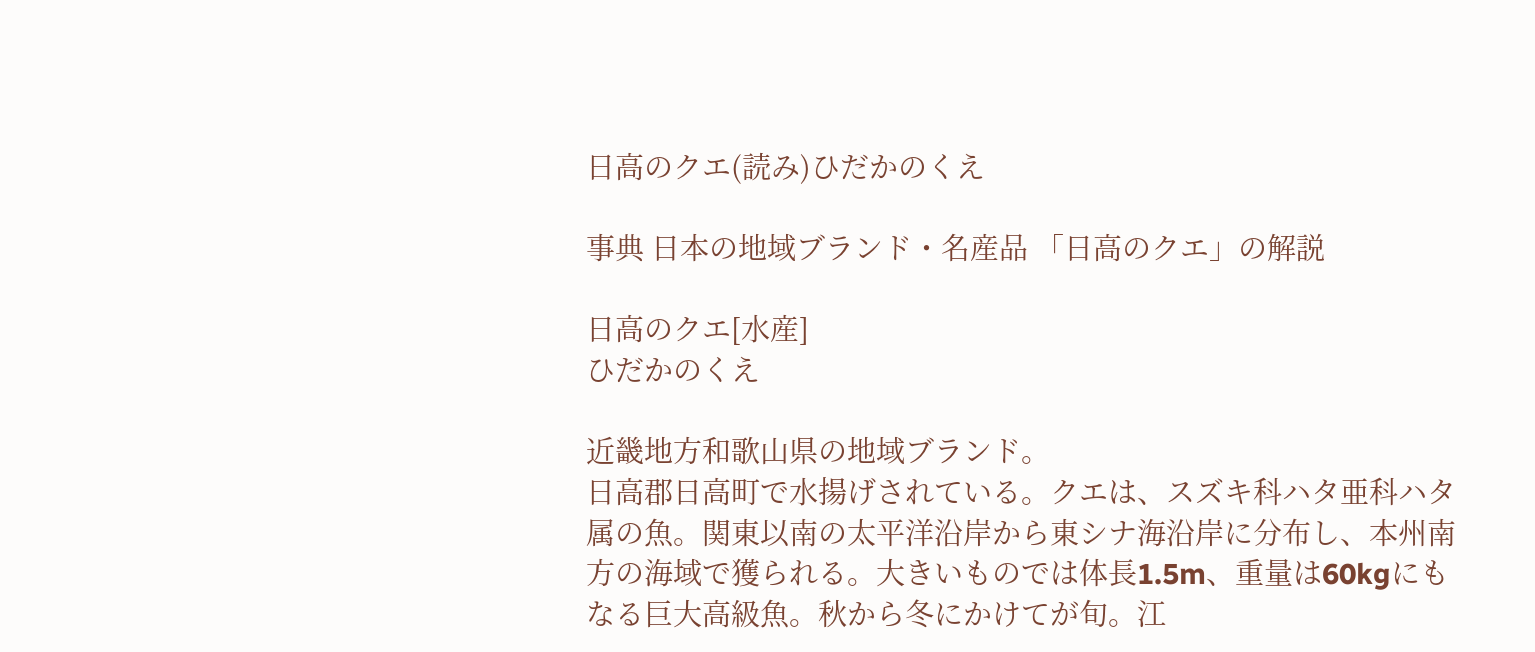日高のクエ(読み)ひだかのくえ

事典 日本の地域ブランド・名産品 「日高のクエ」の解説

日高のクエ[水産]
ひだかのくえ

近畿地方和歌山県の地域ブランド。
日高郡日高町で水揚げされている。クエは、スズキ科ハタ亜科ハタ属の魚。関東以南の太平洋沿岸から東シナ海沿岸に分布し、本州南方の海域で獲られる。大きいものでは体長1.5m、重量は60kgにもなる巨大高級魚。秋から冬にかけてが旬。江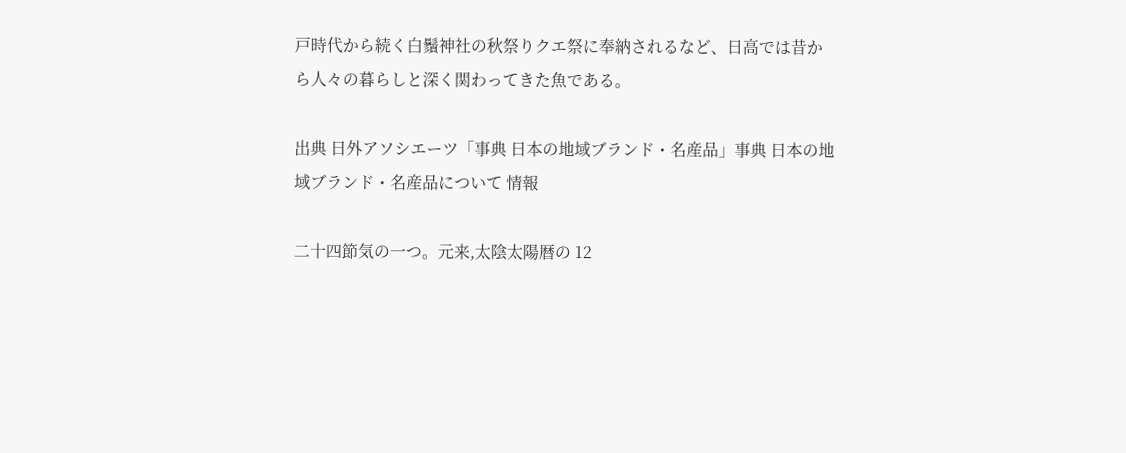戸時代から続く白鬚神社の秋祭りクエ祭に奉納されるなど、日高では昔から人々の暮らしと深く関わってきた魚である。

出典 日外アソシエーツ「事典 日本の地域ブランド・名産品」事典 日本の地域ブランド・名産品について 情報

二十四節気の一つ。元来,太陰太陽暦の 12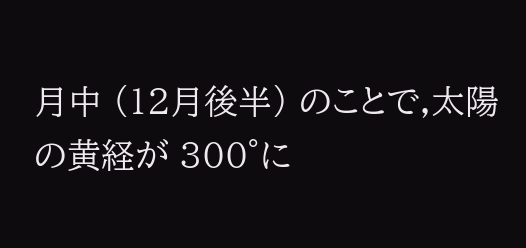月中 (12月後半) のことで,太陽の黄経が 300°に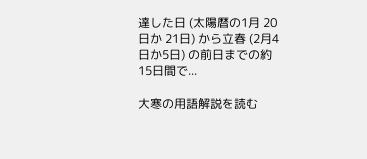達した日 (太陽暦の1月 20日か 21日) から立春 (2月4日か5日) の前日までの約 15日間で...

大寒の用語解説を読む